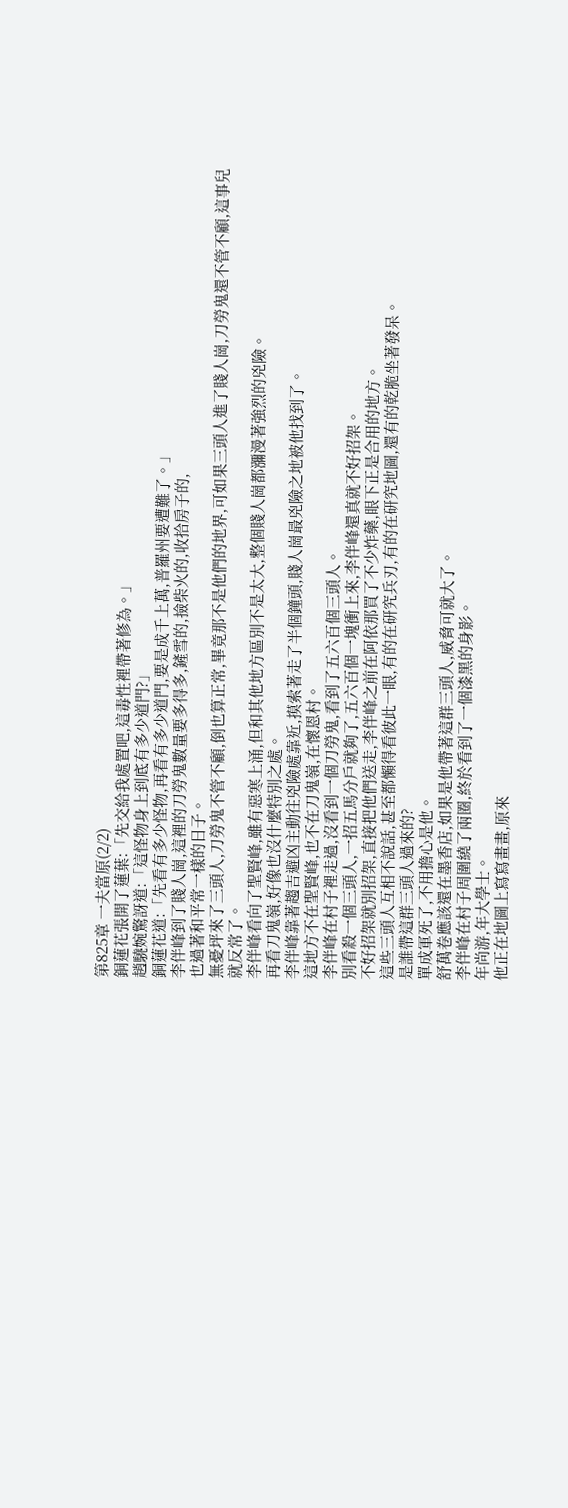第825章 一夫當原(2/2)
銅蓮花張開了蓮葉:「先交給我處置吧,這毒性裡帶著修為。」
趙驍婉驚訝道:「這怪物身上到底有多少道門?」
銅蓮花道:「先看有多少怪物,再看有多少道門,要是成千上萬,普羅州要遭難了。」
李伴峰到了賤人崗,這裡的刀勞鬼數量要多得多,鏟雪的,撿柴火的,收拾房子的,
也過著和平常一樣的日子。
無憂坪來了三頭人,刀勞鬼不管不顧,倒也算正常,畢竟那不是他們的地界,可如果三頭人進了賤人崗,刀勞鬼還不管不顧,這事兒就反常了。
李伴峰看向了聖賢峰,雖有惡寒上涌,但和其他地方區別不是太大,整個賤人崗都瀰漫著強烈的兇險。
再看刀鬼嶺,好像也沒什麼特別之處。
李伴峰靠著趨吉避凶主動往兇險處靠近,摸索著走了半個鐘頭,賤人崗最兇險之地被他找到了。
這地方不在聖賢峰,也不在刀鬼嶺,在懷恩村。
李伴峰在村子裡走過,沒看到一個刀勞鬼,看到了五六百個三頭人。
別看殺一個三頭人,一招五馬分戶就夠了,五六百個一塊衝上來,李伴峰還真就不好招架。
不好招架就別招架,直接把他們送走,李伴峰之前在阿依那買了不少炸藥,眼下正是合用的地方。
這些三頭人互相不說話,甚至都懶得看彼此一眼,有的在研究兵刃,有的在研究地圖,還有的乾脆坐著發呆。
是誰帶這群三頭人過來的?
單成軍死了,不用擔心是他。
舒萬卷應該還在墨香店,如果是他帶著這群三頭人,威脅可就大了。
李伴峰在村子周圍繞了兩圈,終於看到了一個漆黑的身影。
年尚游,年大學士。
他正在地圖上寫寫畫畫,原來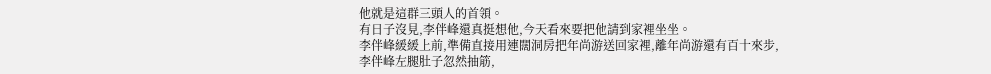他就是這群三頭人的首領。
有日子沒見,李伴峰還真挺想他,今天看來要把他請到家裡坐坐。
李伴峰緩緩上前,準備直接用連闊洞房把年尚游送回家裡,離年尚游還有百十來步,
李伴峰左腿肚子忽然抽筋,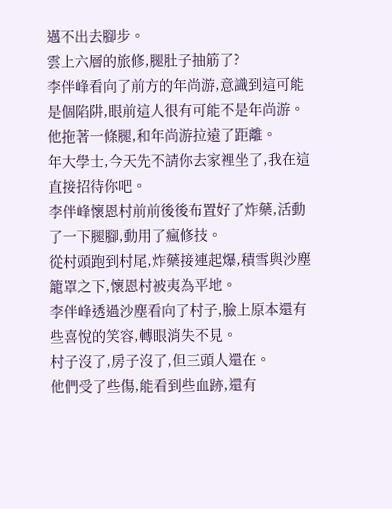邁不出去腳步。
雲上六層的旅修,腿肚子抽筋了?
李伴峰看向了前方的年尚游,意識到這可能是個陷阱,眼前這人很有可能不是年尚游。
他拖著一條腿,和年尚游拉遠了距離。
年大學士,今天先不請你去家裡坐了,我在這直接招待你吧。
李伴峰懷恩村前前後後布置好了炸藥,活動了一下腿腳,動用了瘋修技。
從村頭跑到村尾,炸藥接連起爆,積雪與沙塵籠罩之下,懷恩村被夷為平地。
李伴峰透過沙塵看向了村子,臉上原本還有些喜悅的笑容,轉眼消失不見。
村子沒了,房子沒了,但三頭人還在。
他們受了些傷,能看到些血跡,還有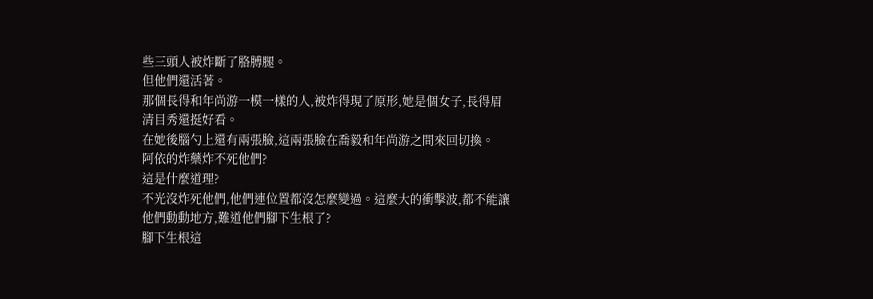些三頭人被炸斷了胳膊腿。
但他們還活著。
那個長得和年尚游一模一樣的人,被炸得現了原形,她是個女子,長得眉清目秀還挺好看。
在她後腦勺上還有兩張臉,這兩張臉在喬毅和年尚游之間來回切換。
阿依的炸藥炸不死他們?
這是什麼道理?
不光沒炸死他們,他們連位置都沒怎麼變過。這麼大的衝擊波,都不能讓他們動動地方,難道他們腳下生根了?
腳下生根這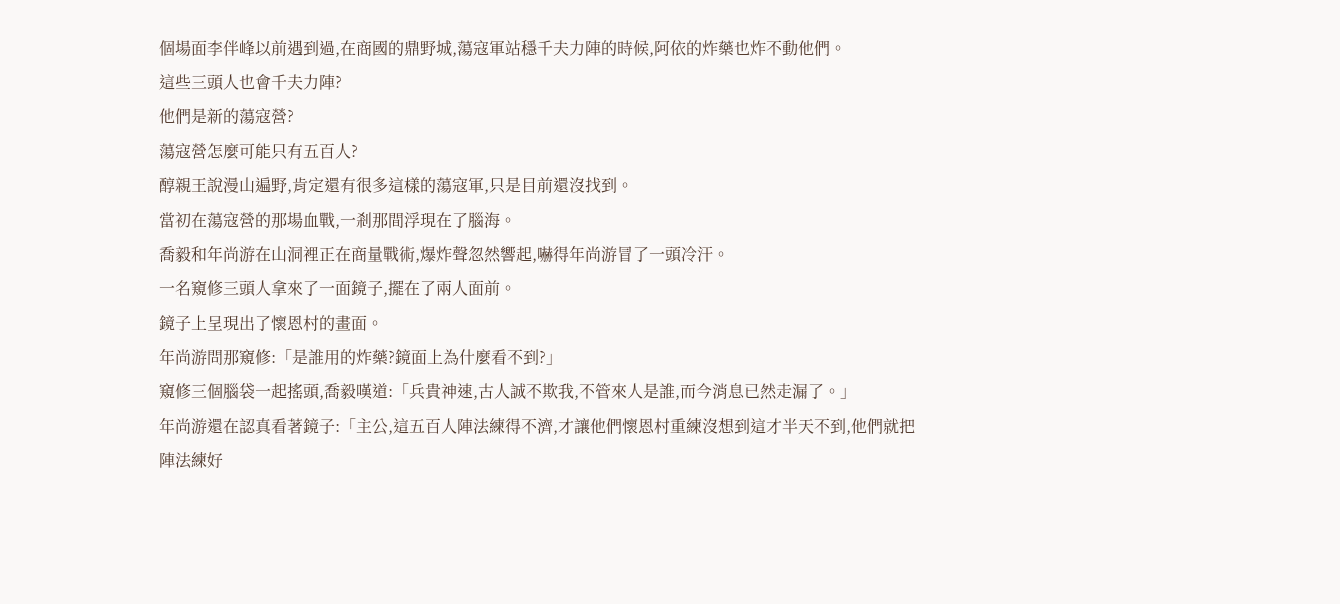個場面李伴峰以前遇到過,在商國的鼎野城,蕩寇軍站穩千夫力陣的時候,阿依的炸藥也炸不動他們。
這些三頭人也會千夫力陣?
他們是新的蕩寇營?
蕩寇營怎麼可能只有五百人?
醇親王說漫山遍野,肯定還有很多這樣的蕩寇軍,只是目前還沒找到。
當初在蕩寇營的那場血戰,一剎那間浮現在了腦海。
喬毅和年尚游在山洞裡正在商量戰術,爆炸聲忽然響起,嚇得年尚游冒了一頭冷汗。
一名窺修三頭人拿來了一面鏡子,擺在了兩人面前。
鏡子上呈現出了懷恩村的畫面。
年尚游問那窺修:「是誰用的炸藥?鏡面上為什麼看不到?」
窺修三個腦袋一起搖頭,喬毅嘆道:「兵貴神速,古人誠不欺我,不管來人是誰,而今消息已然走漏了。」
年尚游還在認真看著鏡子:「主公,這五百人陣法練得不濟,才讓他們懷恩村重練沒想到這才半天不到,他們就把陣法練好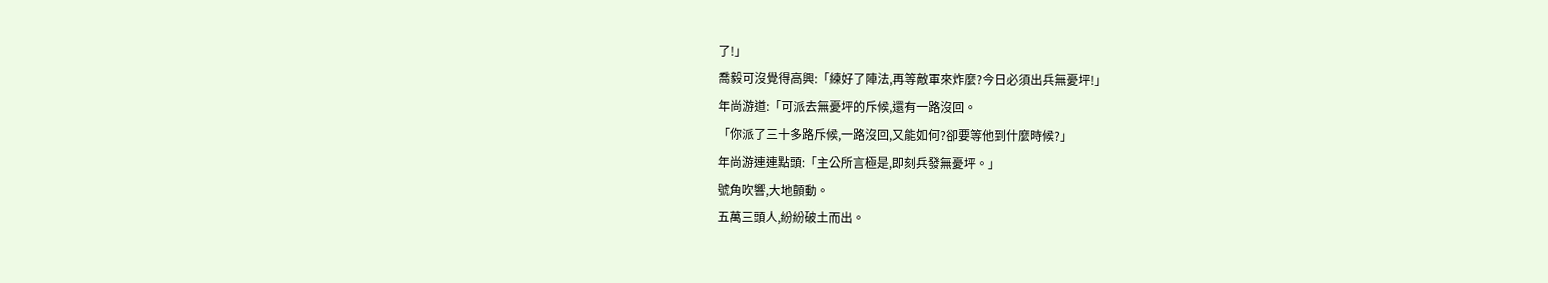了!」
喬毅可沒覺得高興:「練好了陣法,再等敵軍來炸麼?今日必須出兵無憂坪!」
年尚游道:「可派去無憂坪的斥候,還有一路沒回。
「你派了三十多路斥候,一路沒回,又能如何?卻要等他到什麼時候?」
年尚游連連點頭:「主公所言極是,即刻兵發無憂坪。」
號角吹響,大地顫動。
五萬三頭人,紛紛破土而出。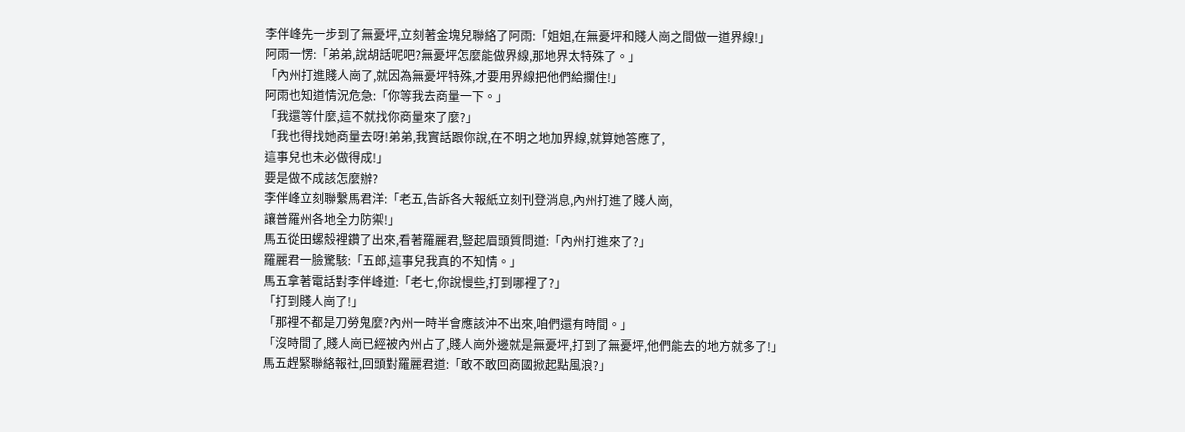李伴峰先一步到了無憂坪,立刻著金塊兒聯絡了阿雨:「姐姐,在無憂坪和賤人崗之間做一道界線!」
阿雨一愣:「弟弟,說胡話呢吧?無憂坪怎麼能做界線,那地界太特殊了。」
「內州打進賤人崗了,就因為無憂坪特殊,才要用界線把他們給攔住!」
阿雨也知道情況危急:「你等我去商量一下。」
「我還等什麼,這不就找你商量來了麼?」
「我也得找她商量去呀!弟弟,我實話跟你說,在不明之地加界線,就算她答應了,
這事兒也未必做得成!」
要是做不成該怎麼辦?
李伴峰立刻聯繫馬君洋:「老五,告訴各大報紙立刻刊登消息,內州打進了賤人崗,
讓普羅州各地全力防禦!」
馬五從田螺殼裡鑽了出來,看著羅麗君,豎起眉頭質問道:「內州打進來了?」
羅麗君一臉驚駭:「五郎,這事兒我真的不知情。」
馬五拿著電話對李伴峰道:「老七,你說慢些,打到哪裡了?」
「打到賤人崗了!」
「那裡不都是刀勞鬼麼?內州一時半會應該沖不出來,咱們還有時間。」
「沒時間了,賤人崗已經被內州占了,賤人崗外邊就是無憂坪,打到了無憂坪,他們能去的地方就多了!」
馬五趕緊聯絡報社,回頭對羅麗君道:「敢不敢回商國掀起點風浪?」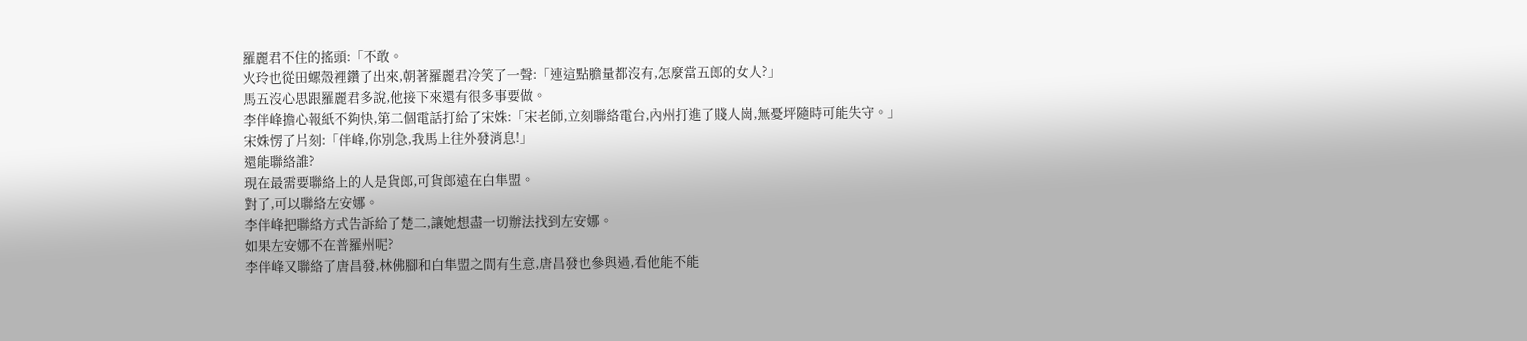羅麗君不住的搖頭:「不敢。
火玲也從田螺殼裡鑽了出來,朝著羅麗君冷笑了一聲:「連這點膽量都沒有,怎麼當五郎的女人?」
馬五沒心思跟羅麗君多說,他接下來還有很多事要做。
李伴峰擔心報紙不夠快,第二個電話打給了宋姝:「宋老師,立刻聯絡電台,內州打進了賤人崗,無憂坪隨時可能失守。」
宋姝愣了片刻:「伴峰,你別急,我馬上往外發消息!」
還能聯絡誰?
現在最需要聯絡上的人是貨郎,可貨郎遠在白隼盟。
對了,可以聯絡左安娜。
李伴峰把聯絡方式告訴給了楚二,讓她想盡一切辦法找到左安娜。
如果左安娜不在普羅州呢?
李伴峰又聯絡了唐昌發,林佛腳和白隼盟之間有生意,唐昌發也參與過,看他能不能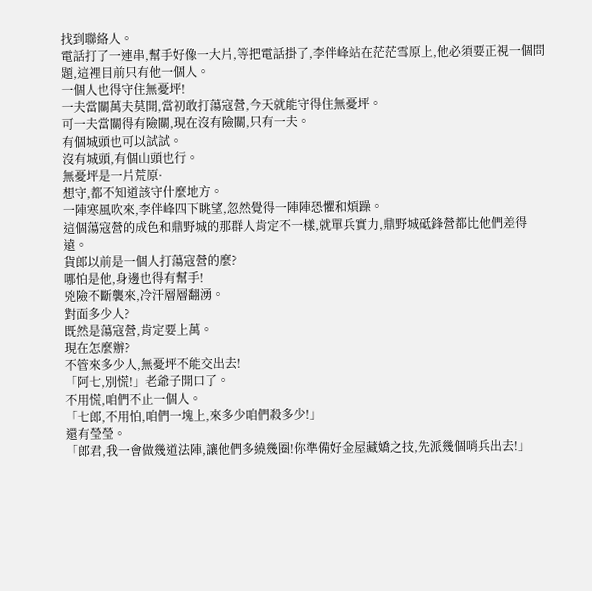找到聯絡人。
電話打了一連串,幫手好像一大片,等把電話掛了,李伴峰站在茫茫雪原上,他必須要正視一個問題,這裡目前只有他一個人。
一個人也得守住無憂坪!
一夫當關萬夫莫開,當初敢打蕩寇營,今天就能守得住無憂坪。
可一夫當關得有險關,現在沒有險關,只有一夫。
有個城頭也可以試試。
沒有城頭,有個山頭也行。
無憂坪是一片荒原·
想守,都不知道該守什麼地方。
一陣寒風吹來,李伴峰四下眺望,忽然覺得一陣陣恐懼和煩躁。
這個蕩寇營的成色和鼎野城的那群人肯定不一樣,就單兵實力,鼎野城砥鋒營都比他們差得遠。
貨郎以前是一個人打蕩寇營的麼?
哪怕是他,身邊也得有幫手!
兇險不斷襲來,冷汗層層翻湧。
對面多少人?
既然是蕩寇營,肯定要上萬。
現在怎麼辦?
不管來多少人,無憂坪不能交出去!
「阿七,別慌!」老爺子開口了。
不用慌,咱們不止一個人。
「七郎,不用怕,咱們一塊上,來多少咱們殺多少!」
還有瑩瑩。
「郎君,我一會做幾道法陣,讓他們多繞幾圈!你準備好金屋藏嬌之技,先派幾個哨兵出去!」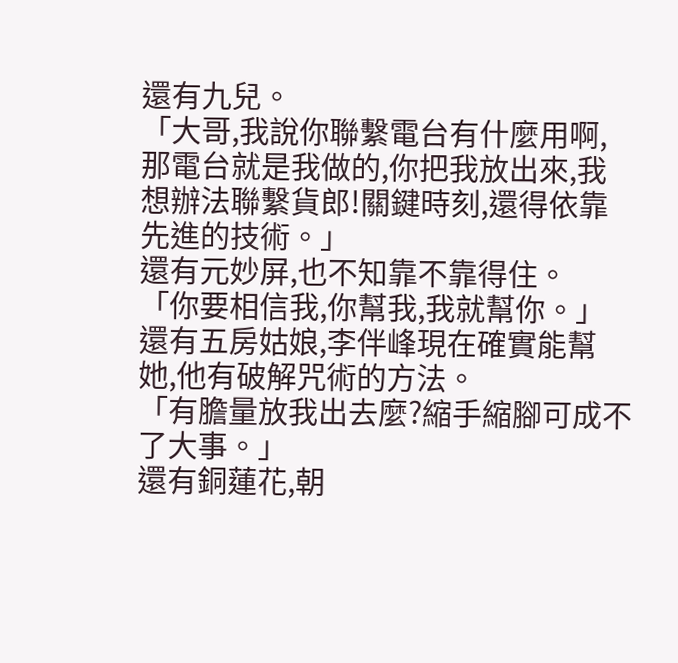還有九兒。
「大哥,我說你聯繫電台有什麼用啊,那電台就是我做的,你把我放出來,我想辦法聯繫貨郎!關鍵時刻,還得依靠先進的技術。」
還有元妙屏,也不知靠不靠得住。
「你要相信我,你幫我,我就幫你。」
還有五房姑娘,李伴峰現在確實能幫她,他有破解咒術的方法。
「有膽量放我出去麼?縮手縮腳可成不了大事。」
還有銅蓮花,朝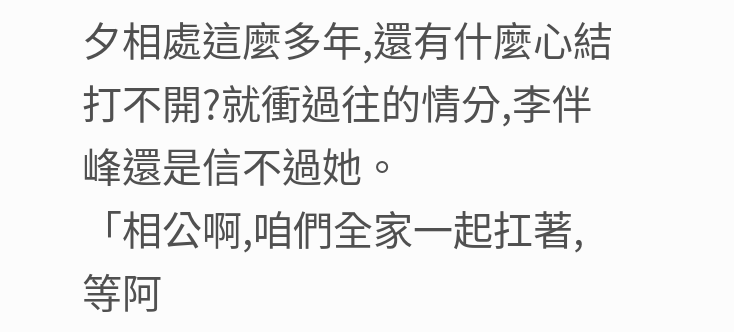夕相處這麼多年,還有什麼心結打不開?就衝過往的情分,李伴峰還是信不過她。
「相公啊,咱們全家一起扛著,等阿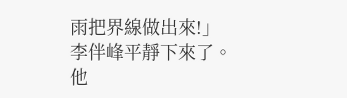雨把界線做出來!」
李伴峰平靜下來了。
他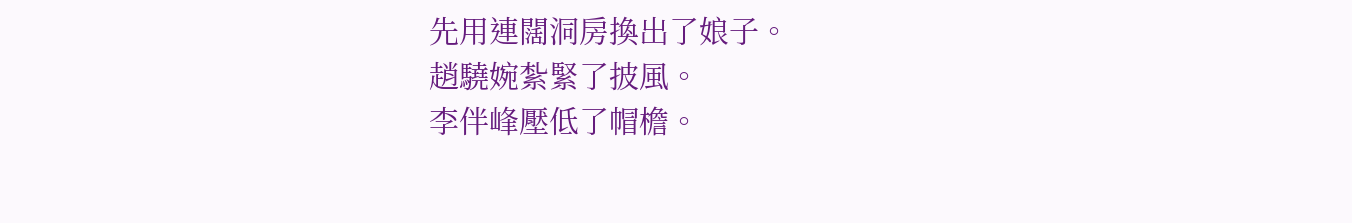先用連闊洞房換出了娘子。
趙驍婉紮緊了披風。
李伴峰壓低了帽檐。